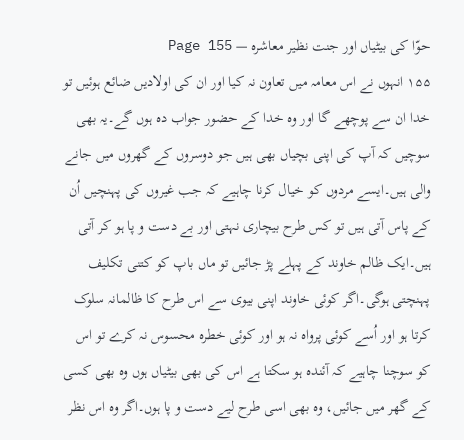حوّا کی بیٹیاں اور جنت نظیر معاشرہ — Page 155
۱۵۵ انہوں نے اس معامہ میں تعاون نہ کیا اور ان کی اولادیں ضائع ہوئیں تو خدا ان سے پوچھے گا اور وہ خدا کے حضور جواب دہ ہوں گے۔یہ بھی سوچیں کہ آپ کی اپنی بچیاں بھی ہیں جو دوسروں کے گھروں میں جانے والی ہیں۔ایسے مردوں کو خیال کرنا چاہیے کہ جب غیروں کی پہنچیں اُن کے پاس آتی ہیں تو کس طرح بیچاری نہتی اور بے دست و پا ہو کر آتی ہیں۔ایک ظالم خاوند کے پہلے پڑ جائیں تو ماں باپ کو کتنی تکلیف پہنچتی ہوگی۔اگر کوئی خاوند اپنی بیوی سے اس طرح کا ظالمانہ سلوک کرتا ہو اور اُسے کوئی پرواہ نہ ہو اور کوئی خطرہ محسوس نہ کرے تو اس کو سوچنا چاہیے کہ آئندہ ہو سکتا ہے اس کی بھی بیٹیاں ہوں وہ بھی کسی کے گھر میں جائیں، وہ بھی اسی طرح لیے دست و پا ہوں۔اگر وہ اس نظر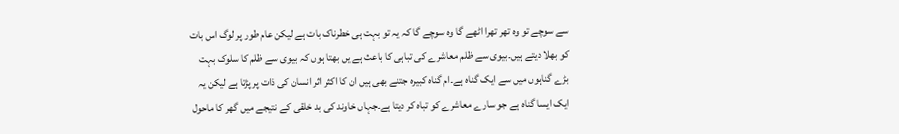سے سوچے تو وہ تھر تھرا اٹھے گا وہ سوچے گا کہ یہ تو بہت ہی خطرناک بات ہے لیکن عام طور پر لوگ اس بات کو بھلا دیتے ہیں۔بیوی سے ظلم معاشرے کی تباہی کا باعث ہے یں بھتا ہوں کہ بیوی سے ظلم کا سلوک بہت بڑے گناہوں میں سے ایک گناہ ہے۔ام گناہ کبیرہ جتنے بھی ہیں ان کا اکثر اثر انسان کی ذات پر پڑتا ہے لیکن یہ ایک ایسا گناہ ہے جو سارے معاشرے کو تباہ کر دیتا ہے۔جہاں خاوند کی بد خلقی کے نتیجے میں گھر کا ماحول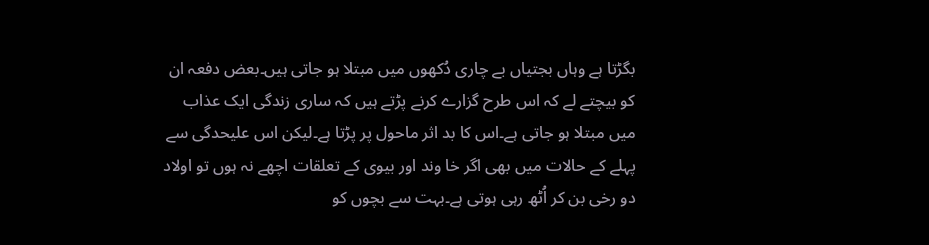بگڑتا ہے وہاں بجتیاں بے چاری دُکھوں میں مبتلا ہو جاتی ہیں۔بعض دفعہ ان کو بیچتے لے کہ اس طرح گزارے کرنے پڑتے ہیں کہ ساری زندگی ایک عذاب میں مبتلا ہو جاتی ہے۔اس کا بد اثر ماحول پر پڑتا ہے۔لیکن اس علیحدگی سے پہلے کے حالات میں بھی اگر خا وند اور بیوی کے تعلقات اچھے نہ ہوں تو اولاد دو رخی بن کر اُٹھ رہی ہوتی ہے۔بہت سے بچوں کو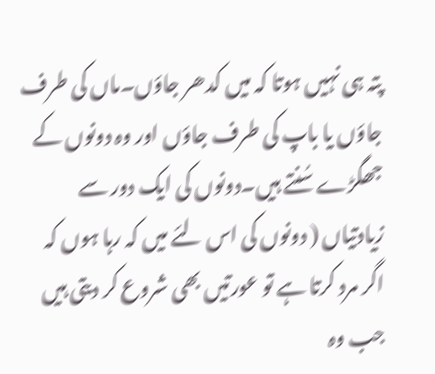پتہ ہی نہیں ہوتا کہ میں کدھر جاؤں۔ماں کی طرف جاؤں یا باپ کی طرف جاؤں اور وہ دونوں کے جھگڑے سُنتے ہیں۔دونوں کی ایک دور سے زیادتیاں ( دونوں کی اس لئے میں کہ رہا ہوں کہ اگر مرد کرتا ہے تو عورتیں بھی شروع کر دیتی ہیں جب وہ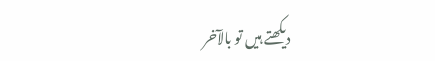دیکھتے ہیں تو بالآخر